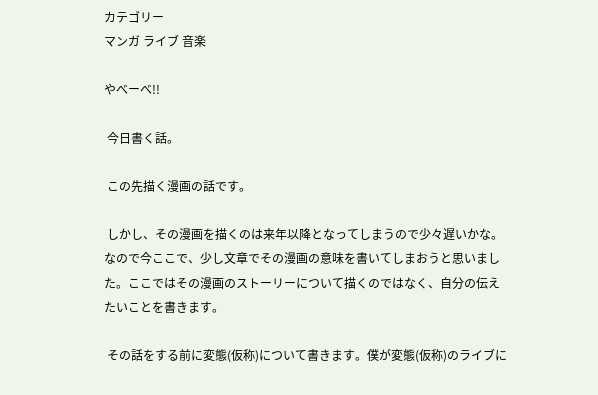カテゴリー
マンガ ライブ 音楽

やべーべ!!

 今日書く話。

 この先描く漫画の話です。

 しかし、その漫画を描くのは来年以降となってしまうので少々遅いかな。なので今ここで、少し文章でその漫画の意味を書いてしまおうと思いました。ここではその漫画のストーリーについて描くのではなく、自分の伝えたいことを書きます。

 その話をする前に変態(仮称)について書きます。僕が変態(仮称)のライブに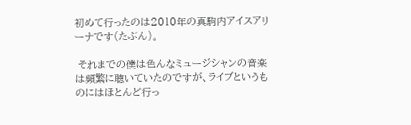初めて行ったのは2010年の真駒内アイスアリーナです(たぶん)。

 それまでの僕は色んなミュージシャンの音楽は頻繁に聴いていたのですが、ライブというものにはほとんど行っ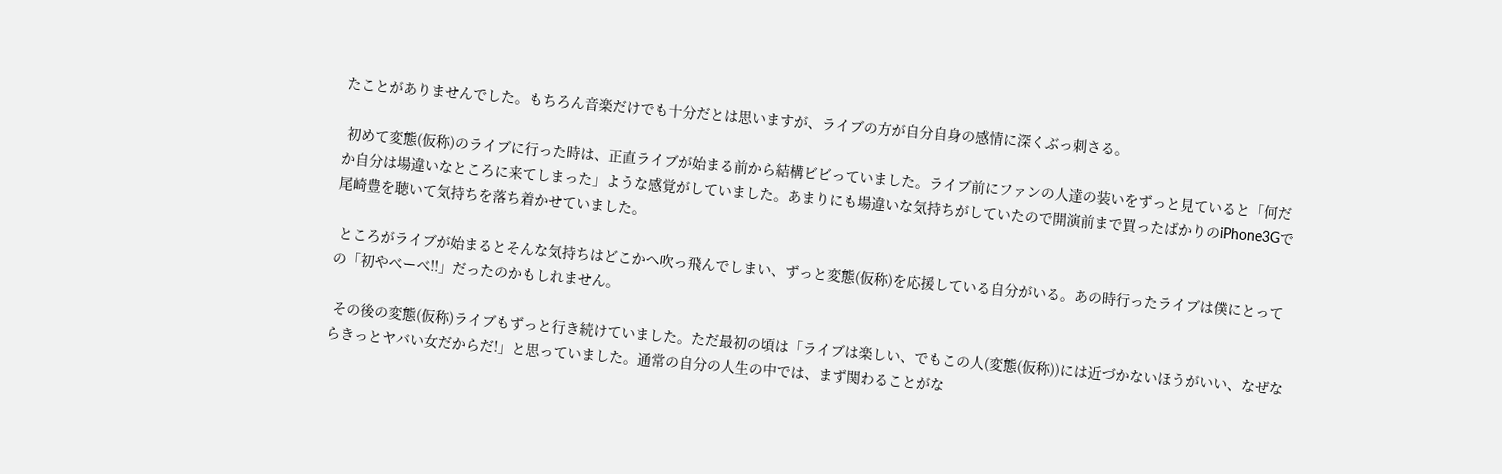たことがありませんでした。もちろん音楽だけでも十分だとは思いますが、ライブの方が自分自身の感情に深くぶっ刺さる。

 初めて変態(仮称)のライブに行った時は、正直ライブが始まる前から結構ビビっていました。ライブ前にファンの人達の装いをずっと見ていると「何だか自分は場違いなところに来てしまった」ような感覚がしていました。あまりにも場違いな気持ちがしていたので開演前まで買ったばかりのiPhone3Gで尾崎豊を聴いて気持ちを落ち着かせていました。

 ところがライブが始まるとそんな気持ちはどこかへ吹っ飛んでしまい、ずっと変態(仮称)を応援している自分がいる。あの時行ったライブは僕にとっての「初やべーべ!!」だったのかもしれません。

 その後の変態(仮称)ライブもずっと行き続けていました。ただ最初の頃は「ライブは楽しい、でもこの人(変態(仮称))には近づかないほうがいい、なぜならきっとヤバい女だからだ!」と思っていました。通常の自分の人生の中では、まず関わることがな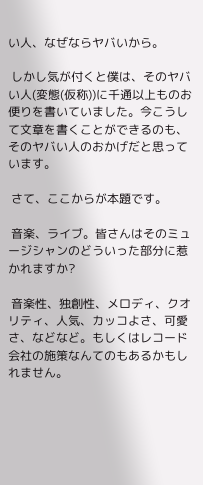い人、なぜならヤバいから。

 しかし気が付くと僕は、そのヤバい人(変態(仮称))に千通以上ものお便りを書いていました。今こうして文章を書くことができるのも、そのヤバい人のおかげだと思っています。

 さて、ここからが本題です。

 音楽、ライブ。皆さんはそのミュージシャンのどういった部分に惹かれますか?

 音楽性、独創性、メロディ、クオリティ、人気、カッコよさ、可愛さ、などなど。もしくはレコード会社の施策なんてのもあるかもしれません。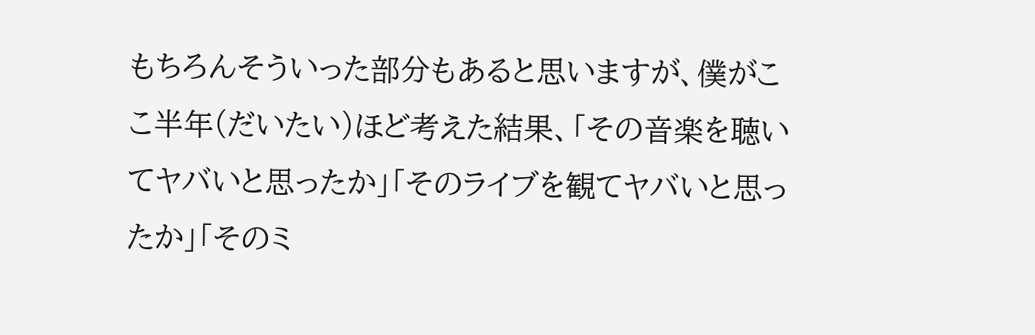もちろんそういった部分もあると思いますが、僕がここ半年(だいたい)ほど考えた結果、「その音楽を聴いてヤバいと思ったか」「そのライブを観てヤバいと思ったか」「そのミ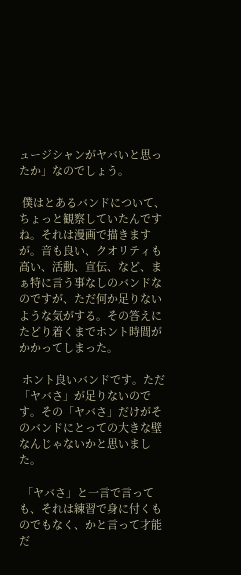ュージシャンがヤバいと思ったか」なのでしょう。

 僕はとあるバンドについて、ちょっと観察していたんですね。それは漫画で描きますが。音も良い、クオリティも高い、活動、宣伝、など、まぁ特に言う事なしのバンドなのですが、ただ何か足りないような気がする。その答えにたどり着くまでホント時間がかかってしまった。

 ホント良いバンドです。ただ「ヤバさ」が足りないのです。その「ヤバさ」だけがそのバンドにとっての大きな壁なんじゃないかと思いました。

 「ヤバさ」と一言で言っても、それは練習で身に付くものでもなく、かと言って才能だ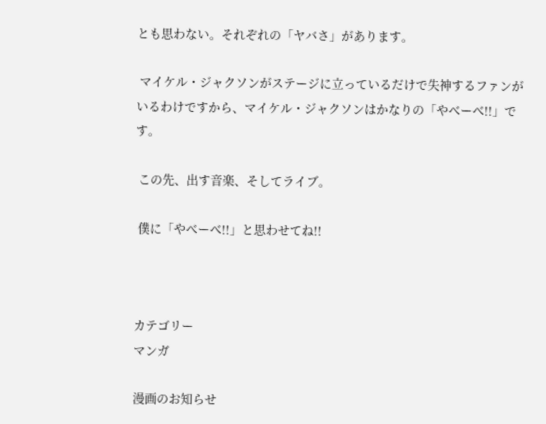とも思わない。それぞれの「ヤバさ」があります。

 マイケル・ジャクソンがステージに立っているだけで失神するファンがいるわけですから、マイケル・ジャクソンはかなりの「やべーべ!!」です。

 この先、出す音楽、そしてライブ。

 僕に「やべーべ!!」と思わせてね!!



カテゴリー
マンガ

漫画のお知らせ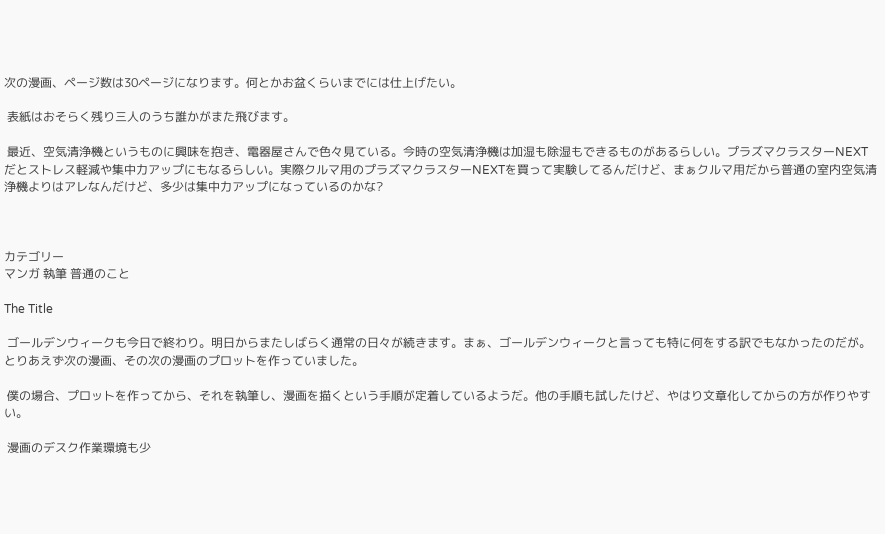次の漫画、ページ数は30ページになります。何とかお盆くらいまでには仕上げたい。

 表紙はおそらく残り三人のうち誰かがまた飛びます。

 最近、空気清浄機というものに興味を抱き、電器屋さんで色々見ている。今時の空気清浄機は加湿も除湿もできるものがあるらしい。プラズマクラスターNEXTだとストレス軽減や集中力アップにもなるらしい。実際クルマ用のプラズマクラスターNEXTを買って実験してるんだけど、まぁクルマ用だから普通の室内空気清浄機よりはアレなんだけど、多少は集中力アップになっているのかな?



カテゴリー
マンガ 執筆 普通のこと

The Title

 ゴールデンウィークも今日で終わり。明日からまたしばらく通常の日々が続きます。まぁ、ゴールデンウィークと言っても特に何をする訳でもなかったのだが。とりあえず次の漫画、その次の漫画のプロットを作っていました。

 僕の場合、プロットを作ってから、それを執筆し、漫画を描くという手順が定着しているようだ。他の手順も試したけど、やはり文章化してからの方が作りやすい。

 漫画のデスク作業環境も少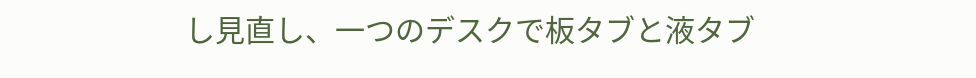し見直し、一つのデスクで板タブと液タブ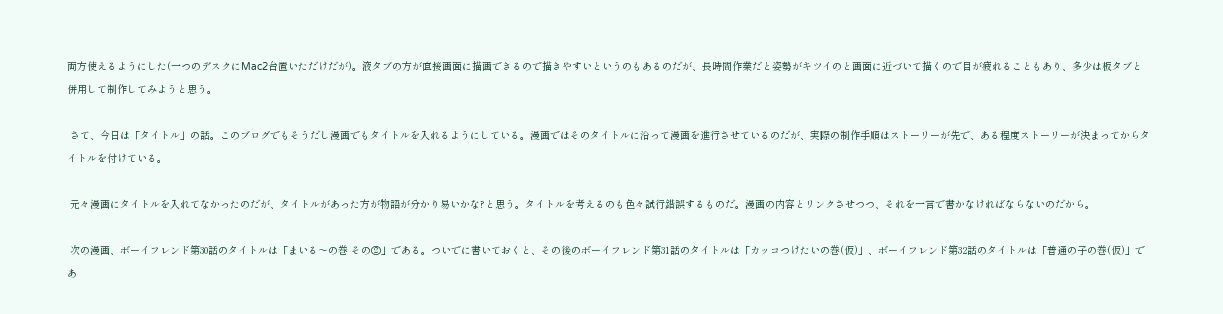両方使えるようにした(一つのデスクにMac2台置いただけだが)。液タブの方が直接画面に描画できるので描きやすいというのもあるのだが、長時間作業だと姿勢がキツイのと画面に近づいて描くので目が疲れることもあり、多少は板タブと併用して制作してみようと思う。

 さて、今日は「タイトル」の話。このブログでもそうだし漫画でもタイトルを入れるようにしている。漫画ではそのタイトルに沿って漫画を進行させているのだが、実際の制作手順はストーリーが先で、ある程度ストーリーが決まってからタイトルを付けている。

 元々漫画にタイトルを入れてなかったのだが、タイトルがあった方が物語が分かり易いかな?と思う。タイトルを考えるのも色々試行錯誤するものだ。漫画の内容とリンクさせつつ、それを一言で書かなければならないのだから。

 次の漫画、ボーイフレンド第30話のタイトルは「まいる〜の巻 その②」である。ついでに書いておくと、その後のボーイフレンド第31話のタイトルは「カッコつけたいの巻(仮)」、ボーイフレンド第32話のタイトルは「普通の子の巻(仮)」であ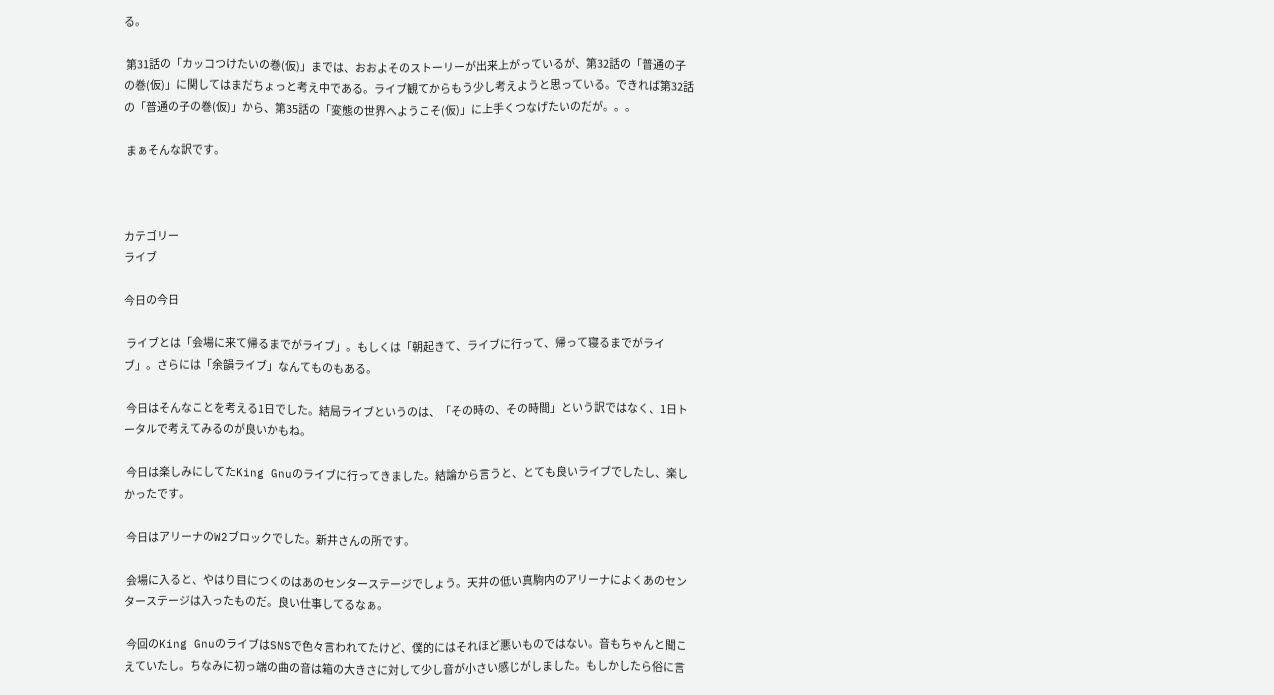る。

 第31話の「カッコつけたいの巻(仮)」までは、おおよそのストーリーが出来上がっているが、第32話の「普通の子の巻(仮)」に関してはまだちょっと考え中である。ライブ観てからもう少し考えようと思っている。できれば第32話の「普通の子の巻(仮)」から、第35話の「変態の世界へようこそ(仮)」に上手くつなげたいのだが。。。

 まぁそんな訳です。



カテゴリー
ライブ

今日の今日

 ライブとは「会場に来て帰るまでがライブ」。もしくは「朝起きて、ライブに行って、帰って寝るまでがライブ」。さらには「余韻ライブ」なんてものもある。

 今日はそんなことを考える1日でした。結局ライブというのは、「その時の、その時間」という訳ではなく、1日トータルで考えてみるのが良いかもね。

 今日は楽しみにしてたKing Gnuのライブに行ってきました。結論から言うと、とても良いライブでしたし、楽しかったです。

 今日はアリーナのW2ブロックでした。新井さんの所です。

 会場に入ると、やはり目につくのはあのセンターステージでしょう。天井の低い真駒内のアリーナによくあのセンターステージは入ったものだ。良い仕事してるなぁ。

 今回のKing GnuのライブはSNSで色々言われてたけど、僕的にはそれほど悪いものではない。音もちゃんと聞こえていたし。ちなみに初っ端の曲の音は箱の大きさに対して少し音が小さい感じがしました。もしかしたら俗に言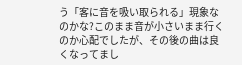う「客に音を吸い取られる」現象なのかな?このまま音が小さいまま行くのか心配でしたが、その後の曲は良くなってまし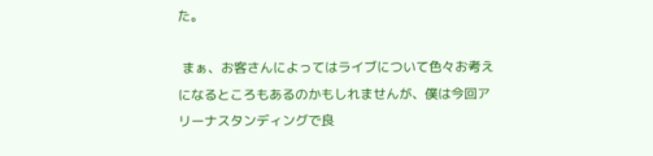た。

 まぁ、お客さんによってはライブについて色々お考えになるところもあるのかもしれませんが、僕は今回アリーナスタンディングで良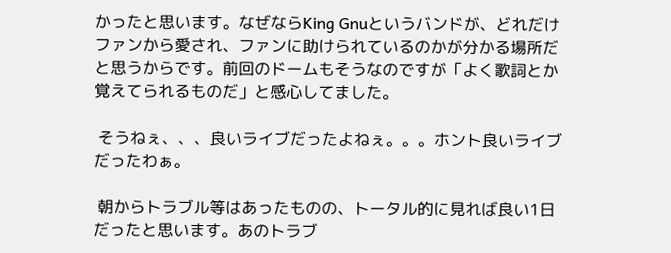かったと思います。なぜならKing Gnuというバンドが、どれだけファンから愛され、ファンに助けられているのかが分かる場所だと思うからです。前回のドームもそうなのですが「よく歌詞とか覚えてられるものだ」と感心してました。

 そうねぇ、、、良いライブだったよねぇ。。。ホント良いライブだったわぁ。

 朝からトラブル等はあったものの、トータル的に見れば良い1日だったと思います。あのトラブ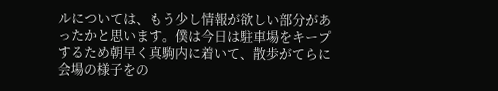ルについては、もう少し情報が欲しい部分があったかと思います。僕は今日は駐車場をキープするため朝早く真駒内に着いて、散歩がてらに会場の様子をの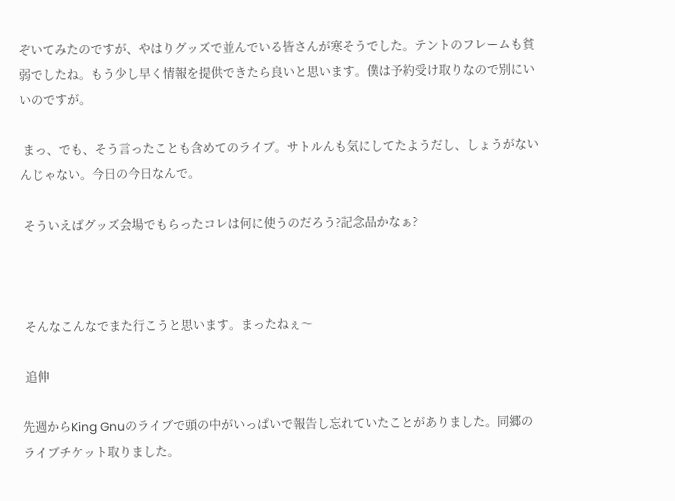ぞいてみたのですが、やはりグッズで並んでいる皆さんが寒そうでした。テントのフレームも貧弱でしたね。もう少し早く情報を提供できたら良いと思います。僕は予約受け取りなので別にいいのですが。

 まっ、でも、そう言ったことも含めてのライブ。サトルんも気にしてたようだし、しょうがないんじゃない。今日の今日なんで。

 そういえばグッズ会場でもらったコレは何に使うのだろう?記念品かなぁ?



 そんなこんなでまた行こうと思います。まったねぇ〜

 追伸

先週からKing Gnuのライブで頭の中がいっぱいで報告し忘れていたことがありました。同郷のライブチケット取りました。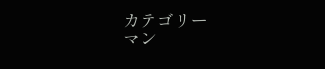カテゴリー
マン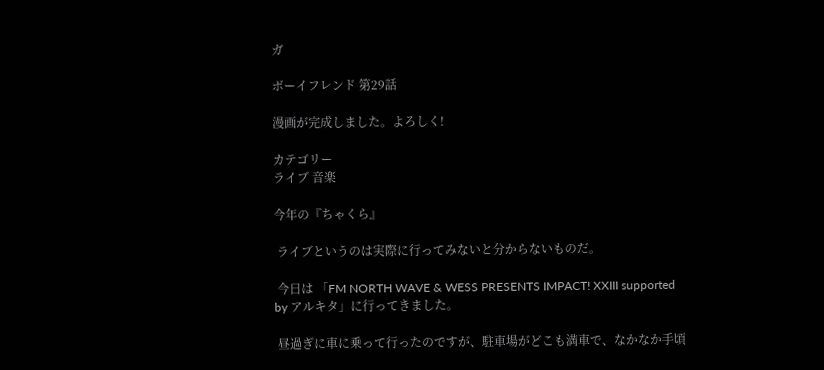ガ

ボーイフレンド 第29話

漫画が完成しました。よろしく!

カテゴリー
ライブ 音楽

今年の『ちゃくら』

 ライブというのは実際に行ってみないと分からないものだ。

 今日は 「FM NORTH WAVE & WESS PRESENTS IMPACT! XXIII supported by アルキタ」に行ってきました。

 昼過ぎに車に乗って行ったのですが、駐車場がどこも満車で、なかなか手頃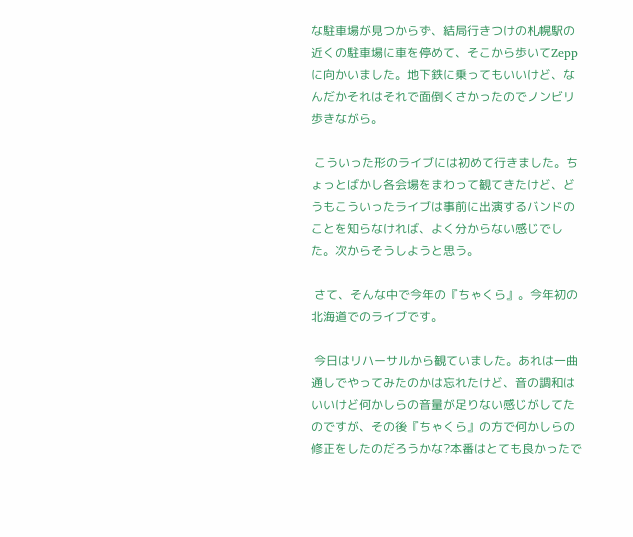な駐車場が見つからず、結局行きつけの札幌駅の近くの駐車場に車を停めて、そこから歩いてZeppに向かいました。地下鉄に乗ってもいいけど、なんだかそれはそれで面倒くさかったのでノンビリ歩きながら。

 こういった形のライブには初めて行きました。ちょっとばかし各会場をまわって観てきたけど、どうもこういったライブは事前に出演するバンドのことを知らなければ、よく分からない感じでした。次からそうしようと思う。

 さて、そんな中で今年の『ちゃくら』。今年初の北海道でのライブです。

 今日はリハーサルから観ていました。あれは一曲通しでやってみたのかは忘れたけど、音の調和はいいけど何かしらの音量が足りない感じがしてたのですが、その後『ちゃくら』の方で何かしらの修正をしたのだろうかな?本番はとても良かったで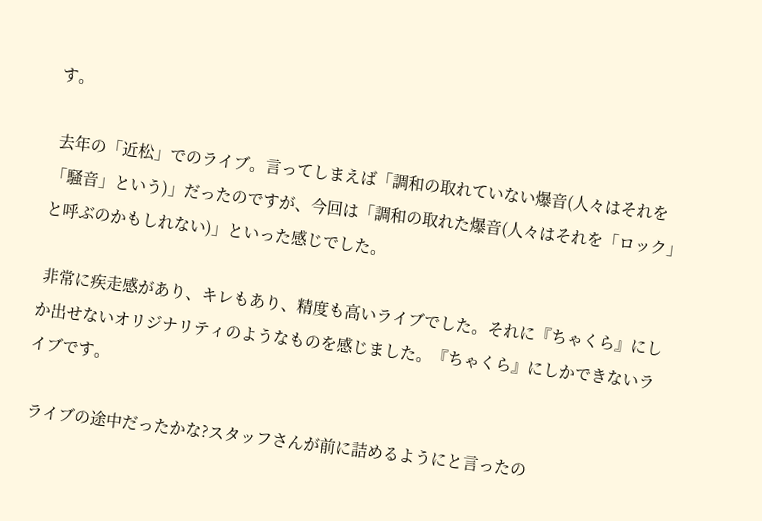す。

 去年の「近松」でのライブ。言ってしまえば「調和の取れていない爆音(人々はそれを「騒音」という)」だったのですが、今回は「調和の取れた爆音(人々はそれを「ロック」と呼ぶのかもしれない)」といった感じでした。

 非常に疾走感があり、キレもあり、精度も高いライブでした。それに『ちゃくら』にしか出せないオリジナリティのようなものを感じました。『ちゃくら』にしかできないライブです。

 ライブの途中だったかな?スタッフさんが前に詰めるようにと言ったの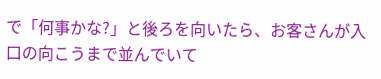で「何事かな?」と後ろを向いたら、お客さんが入口の向こうまで並んでいて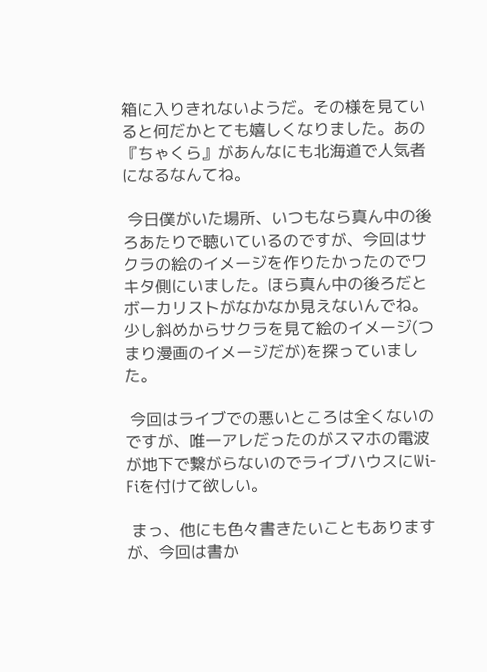箱に入りきれないようだ。その様を見ていると何だかとても嬉しくなりました。あの『ちゃくら』があんなにも北海道で人気者になるなんてね。

 今日僕がいた場所、いつもなら真ん中の後ろあたりで聴いているのですが、今回はサクラの絵のイメージを作りたかったのでワキタ側にいました。ほら真ん中の後ろだとボーカリストがなかなか見えないんでね。少し斜めからサクラを見て絵のイメージ(つまり漫画のイメージだが)を探っていました。

 今回はライブでの悪いところは全くないのですが、唯一アレだったのがスマホの電波が地下で繋がらないのでライブハウスにWi-Fiを付けて欲しい。

 まっ、他にも色々書きたいこともありますが、今回は書か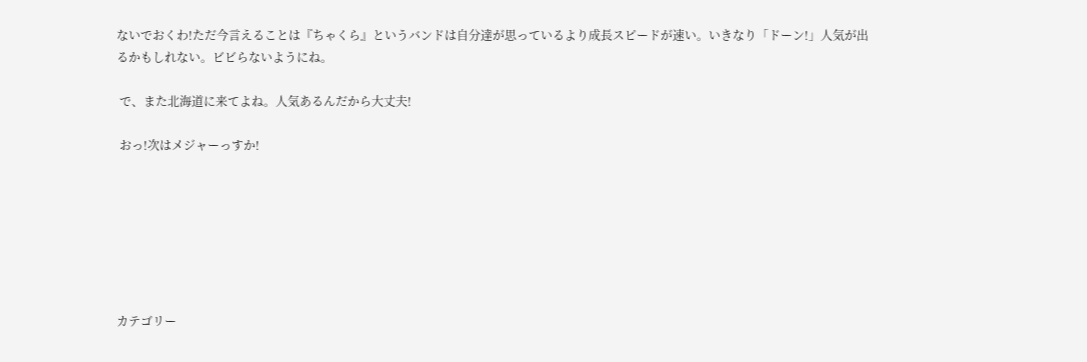ないでおくわ!ただ今言えることは『ちゃくら』というバンドは自分達が思っているより成長スピードが速い。いきなり「ドーン!」人気が出るかもしれない。ビビらないようにね。

 で、また北海道に来てよね。人気あるんだから大丈夫!

 おっ!次はメジャーっすか!







カテゴリー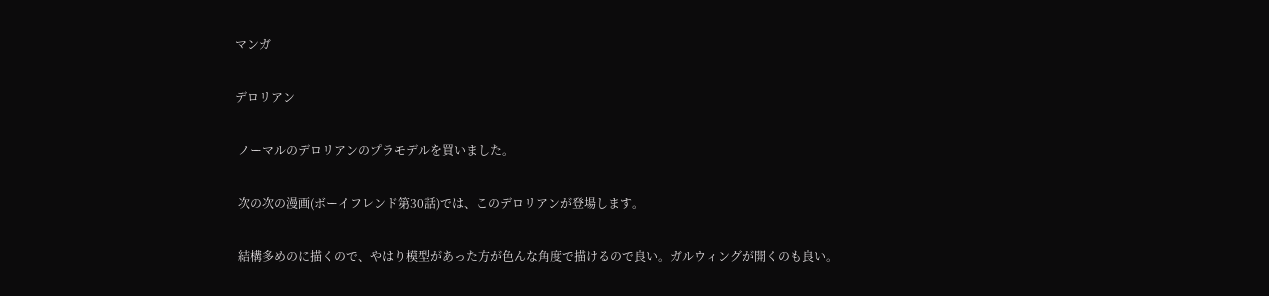マンガ

デロリアン

 ノーマルのデロリアンのプラモデルを買いました。

 次の次の漫画(ボーイフレンド第30話)では、このデロリアンが登場します。

 結構多めのに描くので、やはり模型があった方が色んな角度で描けるので良い。ガルウィングが開くのも良い。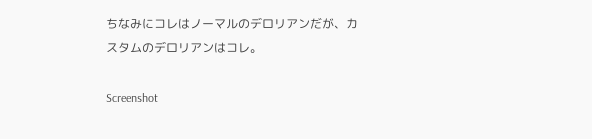ちなみにコレはノーマルのデロリアンだが、カスタムのデロリアンはコレ。

Screenshot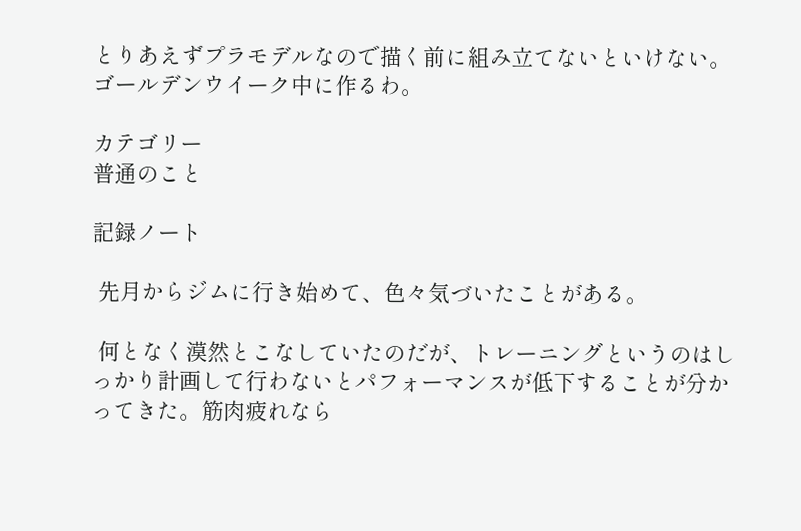とりあえずプラモデルなので描く前に組み立てないといけない。ゴールデンウイーク中に作るわ。

カテゴリー
普通のこと

記録ノート

 先月からジムに行き始めて、色々気づいたことがある。

 何となく漠然とこなしていたのだが、トレーニングというのはしっかり計画して行わないとパフォーマンスが低下することが分かってきた。筋肉疲れなら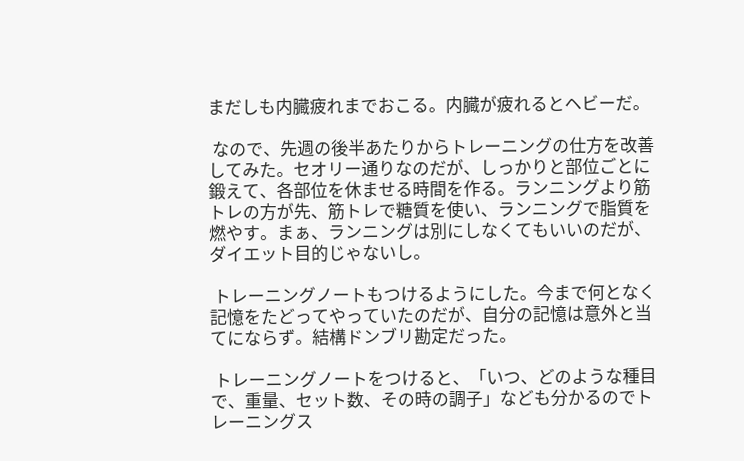まだしも内臓疲れまでおこる。内臓が疲れるとヘビーだ。

 なので、先週の後半あたりからトレーニングの仕方を改善してみた。セオリー通りなのだが、しっかりと部位ごとに鍛えて、各部位を休ませる時間を作る。ランニングより筋トレの方が先、筋トレで糖質を使い、ランニングで脂質を燃やす。まぁ、ランニングは別にしなくてもいいのだが、ダイエット目的じゃないし。

 トレーニングノートもつけるようにした。今まで何となく記憶をたどってやっていたのだが、自分の記憶は意外と当てにならず。結構ドンブリ勘定だった。

 トレーニングノートをつけると、「いつ、どのような種目で、重量、セット数、その時の調子」なども分かるのでトレーニングス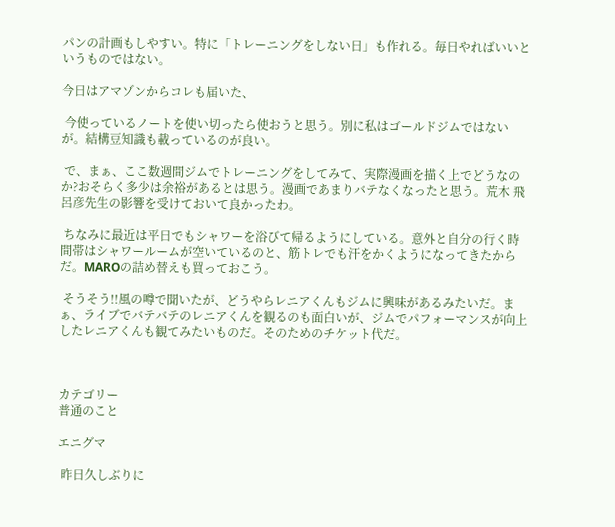パンの計画もしやすい。特に「トレーニングをしない日」も作れる。毎日やればいいというものではない。

今日はアマゾンからコレも届いた、

 今使っているノートを使い切ったら使おうと思う。別に私はゴールドジムではないが。結構豆知識も載っているのが良い。

 で、まぁ、ここ数週間ジムでトレーニングをしてみて、実際漫画を描く上でどうなのか?おそらく多少は余裕があるとは思う。漫画であまりバテなくなったと思う。荒木 飛呂彦先生の影響を受けておいて良かったわ。

 ちなみに最近は平日でもシャワーを浴びて帰るようにしている。意外と自分の行く時間帯はシャワールームが空いているのと、筋トレでも汗をかくようになってきたからだ。MAROの詰め替えも買っておこう。

 そうそう!!風の噂で聞いたが、どうやらレニアくんもジムに興味があるみたいだ。まぁ、ライブでバテバテのレニアくんを観るのも面白いが、ジムでパフォーマンスが向上したレニアくんも観てみたいものだ。そのためのチケット代だ。



カテゴリー
普通のこと

エニグマ

 昨日久しぶりに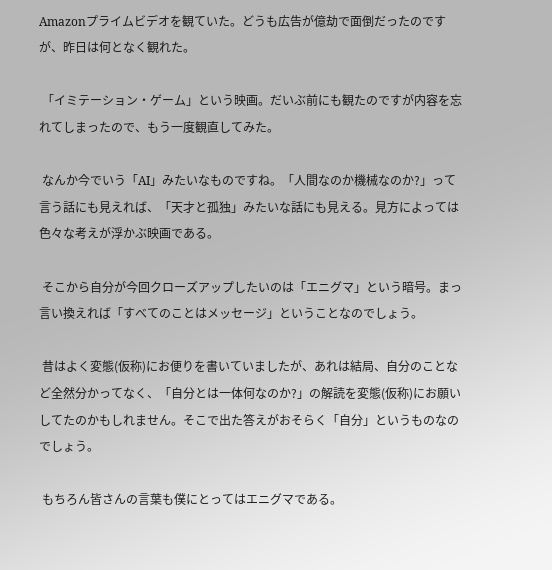Amazonプライムビデオを観ていた。どうも広告が億劫で面倒だったのですが、昨日は何となく観れた。

 「イミテーション・ゲーム」という映画。だいぶ前にも観たのですが内容を忘れてしまったので、もう一度観直してみた。

 なんか今でいう「AI」みたいなものですね。「人間なのか機械なのか?」って言う話にも見えれば、「天才と孤独」みたいな話にも見える。見方によっては色々な考えが浮かぶ映画である。

 そこから自分が今回クローズアップしたいのは「エニグマ」という暗号。まっ言い換えれば「すべてのことはメッセージ」ということなのでしょう。

 昔はよく変態(仮称)にお便りを書いていましたが、あれは結局、自分のことなど全然分かってなく、「自分とは一体何なのか?」の解読を変態(仮称)にお願いしてたのかもしれません。そこで出た答えがおそらく「自分」というものなのでしょう。

 もちろん皆さんの言葉も僕にとってはエニグマである。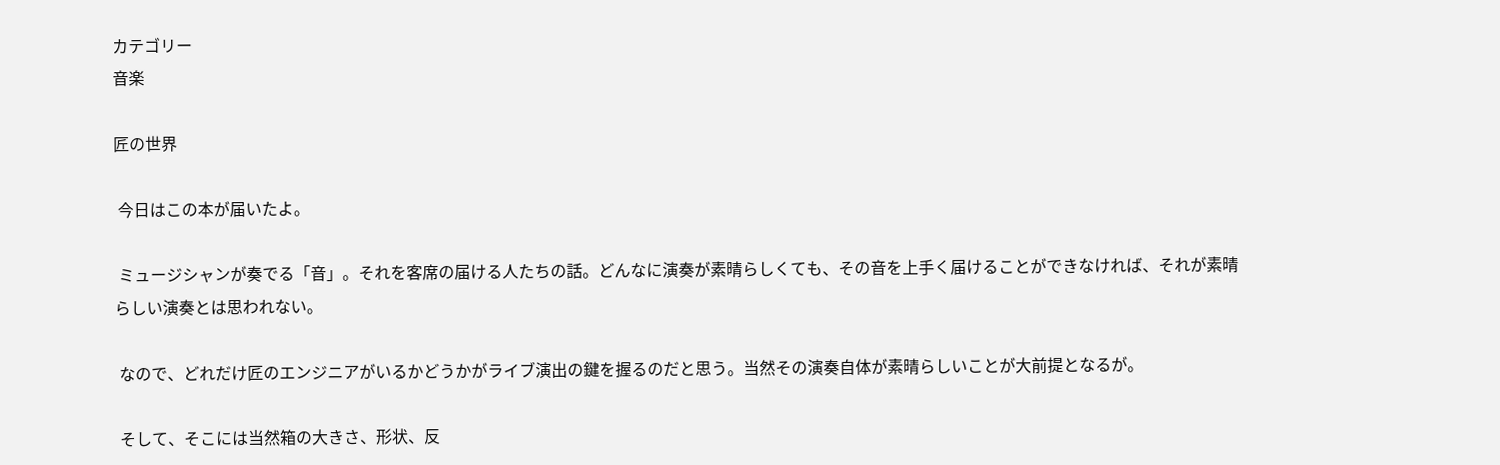カテゴリー
音楽

匠の世界

 今日はこの本が届いたよ。

 ミュージシャンが奏でる「音」。それを客席の届ける人たちの話。どんなに演奏が素晴らしくても、その音を上手く届けることができなければ、それが素晴らしい演奏とは思われない。

 なので、どれだけ匠のエンジニアがいるかどうかがライブ演出の鍵を握るのだと思う。当然その演奏自体が素晴らしいことが大前提となるが。

 そして、そこには当然箱の大きさ、形状、反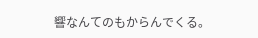響なんてのもからんでくる。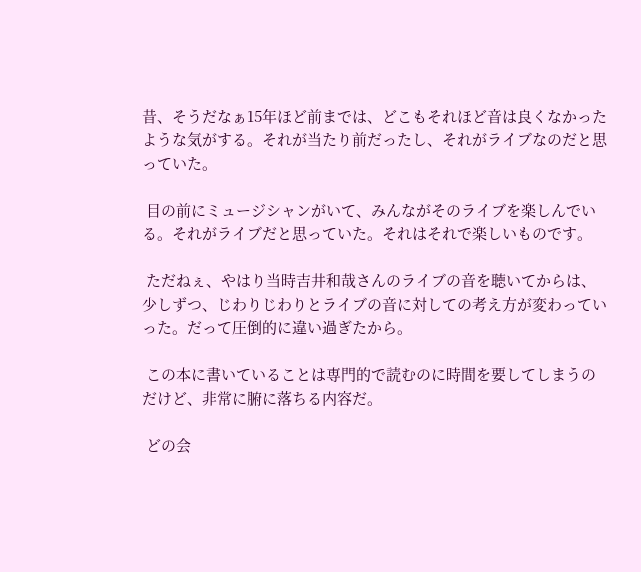昔、そうだなぁ15年ほど前までは、どこもそれほど音は良くなかったような気がする。それが当たり前だったし、それがライブなのだと思っていた。

 目の前にミュージシャンがいて、みんながそのライブを楽しんでいる。それがライブだと思っていた。それはそれで楽しいものです。

 ただねぇ、やはり当時吉井和哉さんのライブの音を聴いてからは、少しずつ、じわりじわりとライブの音に対しての考え方が変わっていった。だって圧倒的に違い過ぎたから。

 この本に書いていることは専門的で読むのに時間を要してしまうのだけど、非常に腑に落ちる内容だ。

 どの会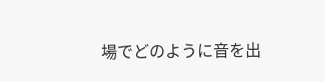場でどのように音を出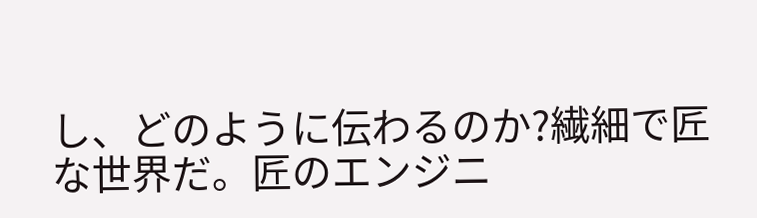し、どのように伝わるのか?繊細で匠な世界だ。匠のエンジニ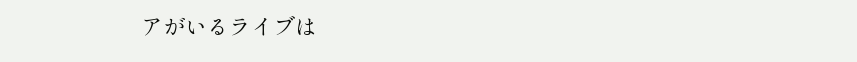アがいるライブは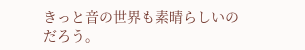きっと音の世界も素晴らしいのだろう。